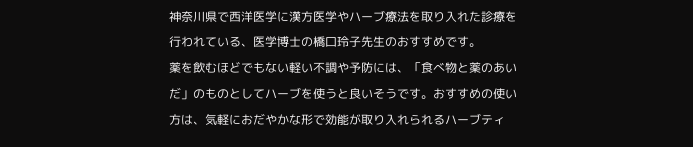神奈川県で西洋医学に漢方医学やハーブ療法を取り入れた診療を行われている、医学博士の橋口玲子先生のおすすめです。
薬を飲むほどでもない軽い不調や予防には、「食べ物と薬のあいだ」のものとしてハーブを使うと良いそうです。おすすめの使い方は、気軽におだやかな形で効能が取り入れられるハーブティ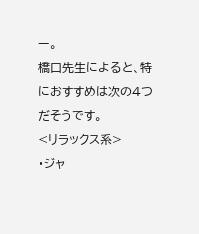ー。
橋口先生によると、特におすすめは次の4つだそうです。
<リラックス系>
・ジャ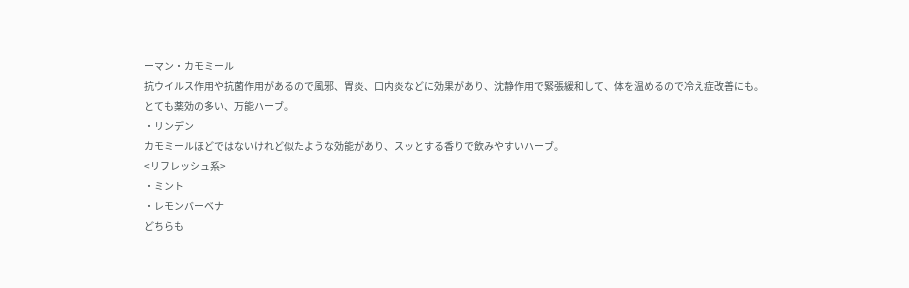ーマン・カモミール
抗ウイルス作用や抗菌作用があるので風邪、胃炎、口内炎などに効果があり、沈静作用で緊張緩和して、体を温めるので冷え症改善にも。
とても薬効の多い、万能ハーブ。
・リンデン
カモミールほどではないけれど似たような効能があり、スッとする香りで飲みやすいハーブ。
<リフレッシュ系>
・ミント
・レモンバーベナ
どちらも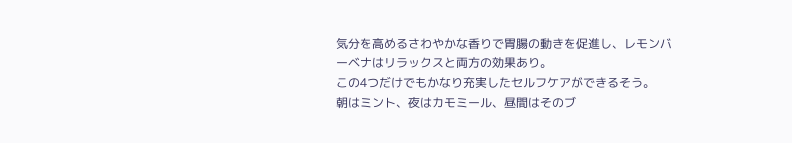気分を高めるさわやかな香りで胃腸の動きを促進し、レモンバーベナはリラックスと両方の効果あり。
この4つだけでもかなり充実したセルフケアができるそう。
朝はミント、夜はカモミール、昼間はそのブ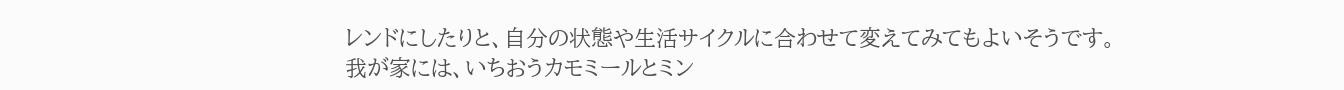レンドにしたりと、自分の状態や生活サイクルに合わせて変えてみてもよいそうです。
我が家には、いちおうカモミールとミン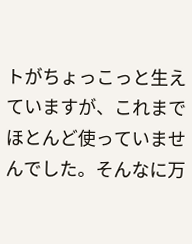トがちょっこっと生えていますが、これまでほとんど使っていませんでした。そんなに万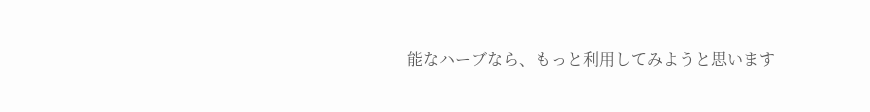能なハーブなら、もっと利用してみようと思います